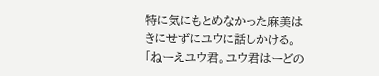特に気にもとめなかった麻美は きにせずにユウに話しかける。 「ねーえユウ君。ユウ君はーどの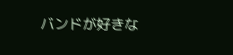バンドが好きな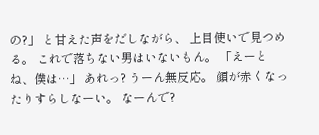の?」 と甘えた声をだしながら、 上目使いで見つめる。 これで落ちない男はいないもん。 「えーとね、僕は…」 あれっ? うーん無反応。 顔が赤くなったりすらしなーい。 なーんで?